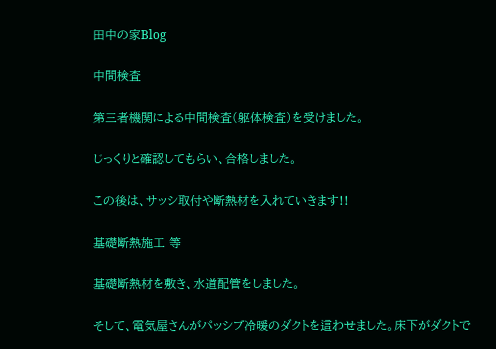田中の家Blog

中間検査

第三者機関による中間検査(躯体検査)を受けました。

じっくりと確認してもらい、合格しました。

この後は、サッシ取付や断熱材を入れていきます!!

基礎断熱施工 等

基礎断熱材を敷き、水道配管をしました。

そして、電気屋さんがパッシブ冷暖のダクトを這わせました。床下がダクトで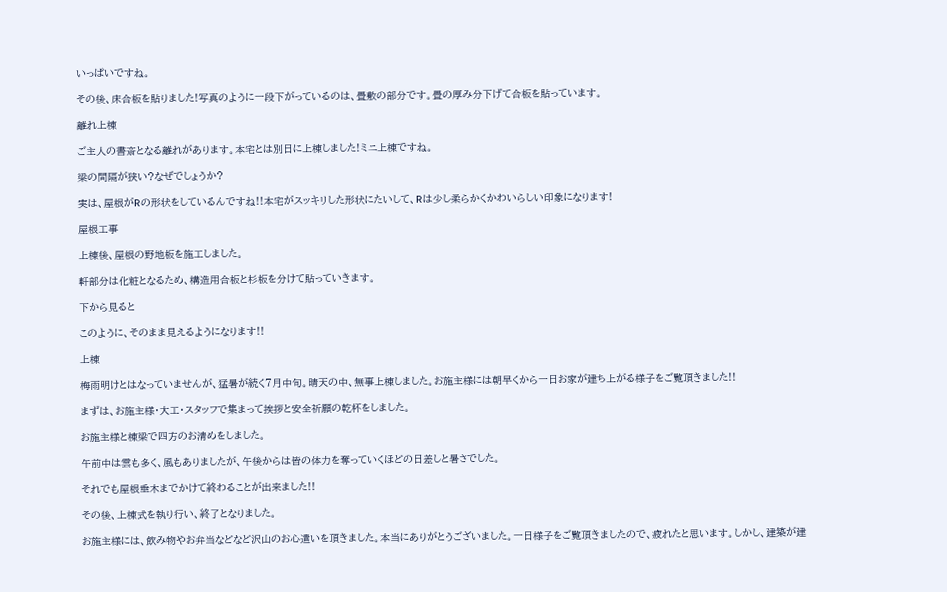いっぱいですね。

その後、床合板を貼りました!写真のように一段下がっているのは、畳敷の部分です。畳の厚み分下げて合板を貼っています。

離れ上棟

ご主人の書斎となる離れがあります。本宅とは別日に上棟しました!ミニ上棟ですね。

梁の間隔が狭い?なぜでしょうか?

実は、屋根がRの形状をしているんですね!!本宅がスッキリした形状にたいして、Rは少し柔らかくかわいらしい印象になります!

屋根工事

上棟後、屋根の野地板を施工しました。

軒部分は化粧となるため、構造用合板と杉板を分けて貼っていきます。

下から見ると

このように、そのまま見えるようになります!!

上棟

梅雨明けとはなっていませんが、猛暑が続く7月中旬。晴天の中、無事上棟しました。お施主様には朝早くから一日お家が建ち上がる様子をご覧頂きました!!

まずは、お施主様・大工・スタッフで集まって挨拶と安全祈願の乾杯をしました。

お施主様と棟梁で四方のお清めをしました。

午前中は雲も多く、風もありましたが、午後からは皆の体力を奪っていくほどの日差しと暑さでした。

それでも屋根垂木までかけて終わることが出来ました!!

その後、上棟式を執り行い、終了となりました。

お施主様には、飲み物やお弁当などなど沢山のお心遣いを頂きました。本当にありがとうございました。一日様子をご覧頂きましたので、疲れたと思います。しかし、建築が建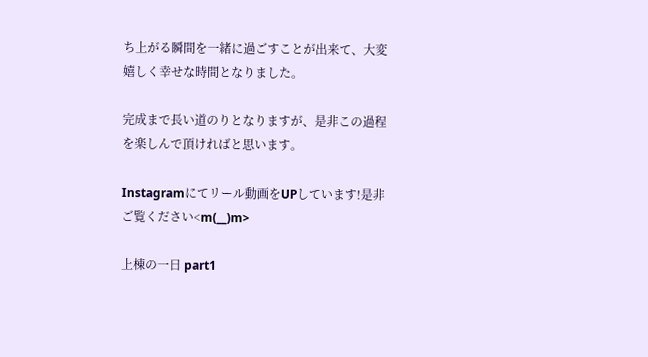ち上がる瞬間を一緒に過ごすことが出来て、大変嬉しく幸せな時間となりました。

完成まで長い道のりとなりますが、是非この過程を楽しんで頂ければと思います。

Instagramにてリール動画をUPしています!是非ご覧ください<m(__)m>

上棟の一日 part1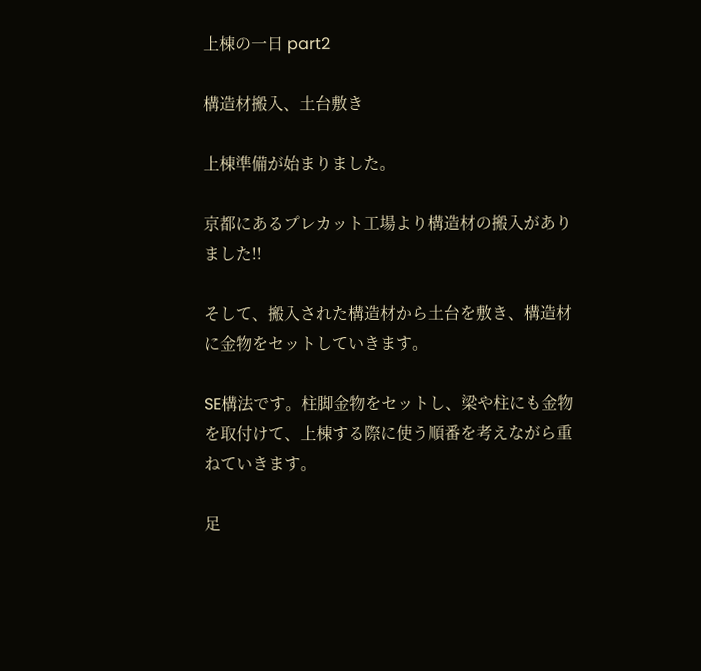上棟の一日 part2

構造材搬入、土台敷き

上棟準備が始まりました。

京都にあるプレカット工場より構造材の搬入がありました!!

そして、搬入された構造材から土台を敷き、構造材に金物をセットしていきます。

SE構法です。柱脚金物をセットし、梁や柱にも金物を取付けて、上棟する際に使う順番を考えながら重ねていきます。

足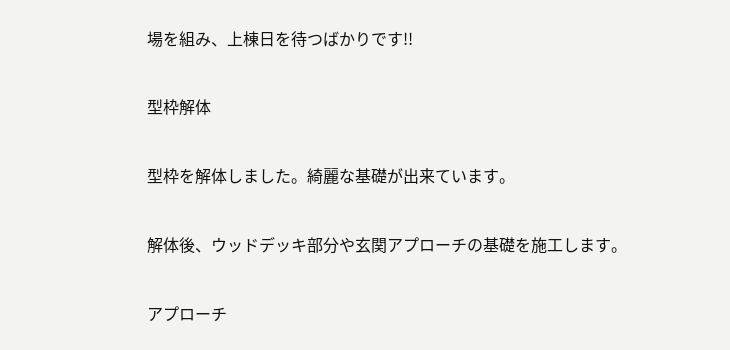場を組み、上棟日を待つばかりです!!

型枠解体

型枠を解体しました。綺麗な基礎が出来ています。

解体後、ウッドデッキ部分や玄関アプローチの基礎を施工します。

アプローチ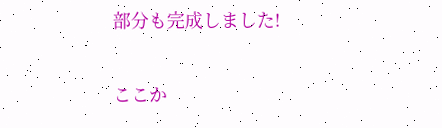部分も完成しました!

ここか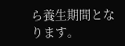ら養生期間となります。